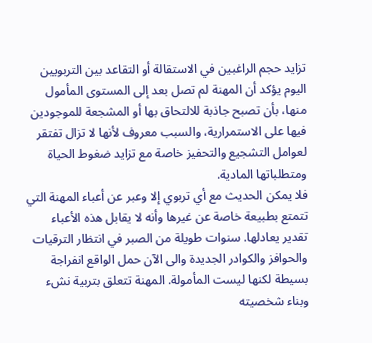تزايد حجم الراغبين في الاستقالة أو التقاعد بين التربويين اليوم يؤكد أن المهنة لم تصل بعد إلى المستوى المأمول منها، بأن تصبح جاذبة للالتحاق بها أو المشجعة للموجودين فيها على الاستمرارية، والسبب معروف لأنها لا تزال تفتقر لعوامل التشجيع والتحفيز خاصة مع تزايد ضغوط الحياة ومتطلباتها المادية.
فلا يمكن الحديث مع أي تربوي إلا وعبر عن أعباء المهنة التي تتمتع بطبيعة خاصة عن غيرها وأنه لا يقابل هذه الأعباء تقدير يعادلها. سنوات طويلة من الصبر في انتظار الترقيات والحوافز والكوادر الجديدة والى الآن حمل الواقع انفراجة بسيطة لكنها ليست المأمولة. المهنة تتعلق بتربية نشء وبناء شخصيته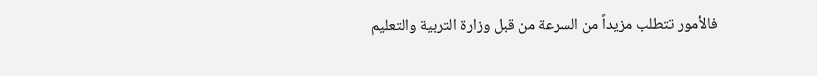فالأمور تتطلب مزيداً من السرعة من قبل وزارة التربية والتعليم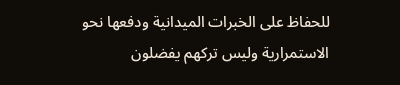للحفاظ على الخبرات الميدانية ودفعها نحو الاستمرارية وليس تركهم يفضلون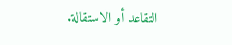التقاعد أو الاستقالة.